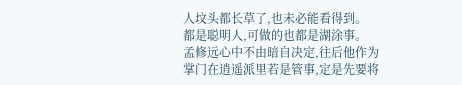人坟头都长草了,也未必能看得到。
都是聪明人,可做的也都是湖涂事。
孟修远心中不由暗自决定,往后他作为掌门在逍遥派里若是管事,定是先要将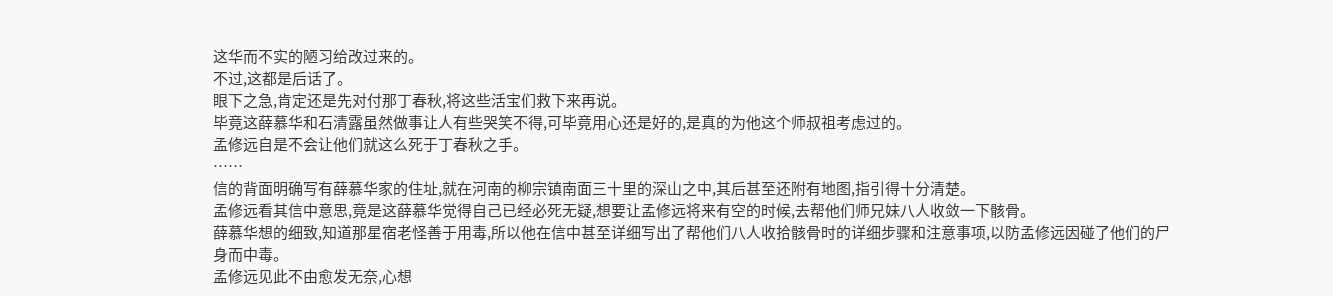这华而不实的陋习给改过来的。
不过,这都是后话了。
眼下之急,肯定还是先对付那丁春秋,将这些活宝们救下来再说。
毕竟这薛慕华和石清露虽然做事让人有些哭笑不得,可毕竟用心还是好的,是真的为他这个师叔祖考虑过的。
孟修远自是不会让他们就这么死于丁春秋之手。
……
信的背面明确写有薛慕华家的住址,就在河南的柳宗镇南面三十里的深山之中,其后甚至还附有地图,指引得十分清楚。
孟修远看其信中意思,竟是这薛慕华觉得自己已经必死无疑,想要让孟修远将来有空的时候,去帮他们师兄妹八人收敛一下骸骨。
薛慕华想的细致,知道那星宿老怪善于用毒,所以他在信中甚至详细写出了帮他们八人收拾骸骨时的详细步骤和注意事项,以防孟修远因碰了他们的尸身而中毒。
孟修远见此不由愈发无奈,心想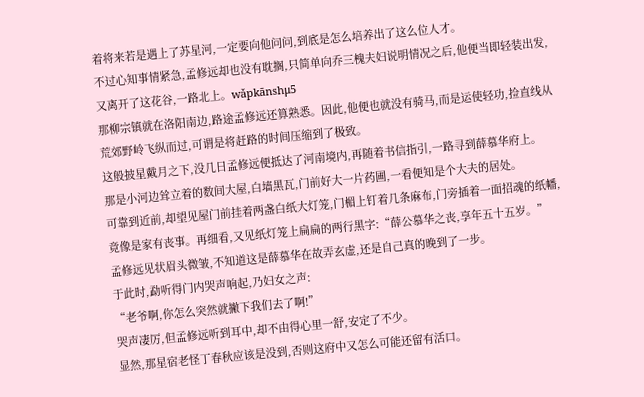着将来若是遇上了苏星河,一定要向他问问,到底是怎么培养出了这么位人才。
不过心知事情紧急,孟修远却也没有耽搁,只简单向乔三槐夫妇说明情况之后,他便当即轻装出发,又离开了这花谷,一路北上。wǎpkānshμ5
那柳宗镇就在洛阳南边,路途孟修远还算熟悉。因此,他便也就没有骑马,而是运使轻功,捡直线从荒郊野岭飞纵而过,可谓是将赶路的时间压缩到了极致。
这般披星戴月之下,没几日孟修远便抵达了河南境内,再随着书信指引,一路寻到薛慕华府上。
那是小河边耸立着的数间大屋,白墙黑瓦,门前好大一片药圃,一看便知是个大夫的居处。
可靠到近前,却望见屋门前挂着两盏白纸大灯笼,门楣上钉着几条麻布,门旁插着一面招魂的纸幡,竟像是家有丧事。再细看,又见纸灯笼上扁扁的两行黑字:“薛公慕华之丧,享年五十五岁。”
孟修远见状眉头微皱,不知道这是薛慕华在故弄玄虚,还是自己真的晚到了一步。
于此时,勐听得门内哭声响起,乃妇女之声:
“老爷啊,你怎么突然就撇下我们去了啊!”
哭声凄厉,但孟修远听到耳中,却不由得心里一舒,安定了不少。
显然,那星宿老怪丁春秋应该是没到,否则这府中又怎么可能还留有活口。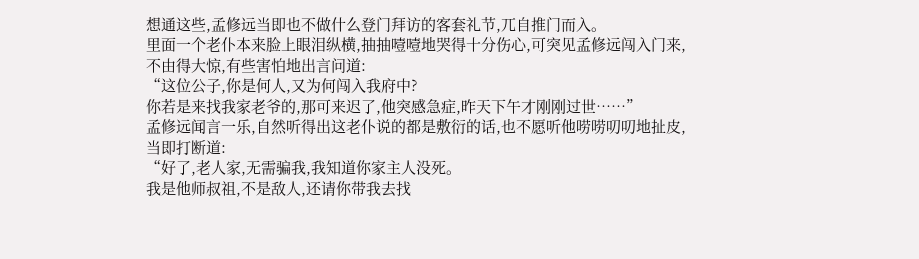想通这些,孟修远当即也不做什么登门拜访的客套礼节,兀自推门而入。
里面一个老仆本来脸上眼泪纵横,抽抽噎噎地哭得十分伤心,可突见孟修远闯入门来,不由得大惊,有些害怕地出言问道:
“这位公子,你是何人,又为何闯入我府中?
你若是来找我家老爷的,那可来迟了,他突感急症,昨天下午才刚刚过世……”
孟修远闻言一乐,自然听得出这老仆说的都是敷衍的话,也不愿听他唠唠叨叨地扯皮,当即打断道:
“好了,老人家,无需骗我,我知道你家主人没死。
我是他师叔祖,不是敌人,还请你带我去找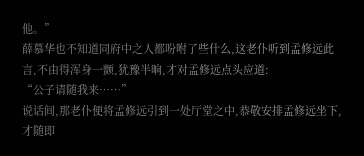他。”
薛慕华也不知道同府中之人都吩咐了些什么,这老仆听到孟修远此言,不由得浑身一颤,犹豫半晌,才对孟修远点头应道:
“公子请随我来……”
说话间,那老仆便将孟修远引到一处厅堂之中,恭敬安排孟修远坐下,才随即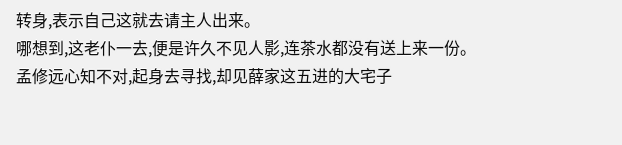转身,表示自己这就去请主人出来。
哪想到,这老仆一去,便是许久不见人影,连茶水都没有送上来一份。
孟修远心知不对,起身去寻找,却见薛家这五进的大宅子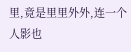里,竟是里里外外,连一个人影也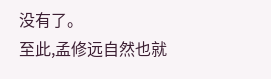没有了。
至此,孟修远自然也就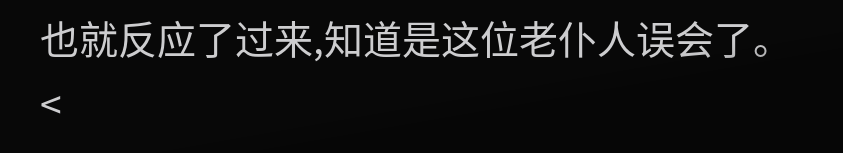也就反应了过来,知道是这位老仆人误会了。
<